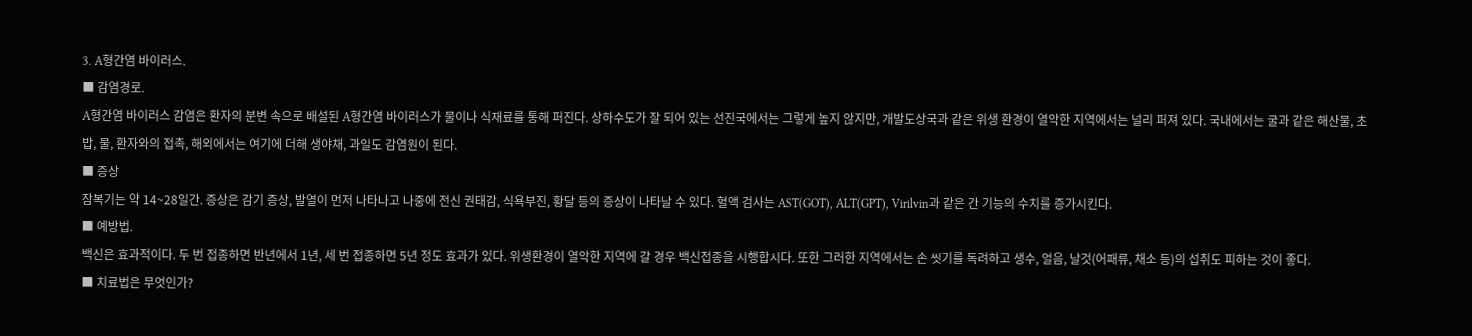3. A형간염 바이러스.
■ 감염경로.
A형간염 바이러스 감염은 환자의 분변 속으로 배설된 A형간염 바이러스가 물이나 식재료를 통해 퍼진다. 상하수도가 잘 되어 있는 선진국에서는 그렇게 높지 않지만, 개발도상국과 같은 위생 환경이 열악한 지역에서는 널리 퍼져 있다. 국내에서는 굴과 같은 해산물, 초밥, 물, 환자와의 접촉, 해외에서는 여기에 더해 생야채, 과일도 감염원이 된다.
■ 증상
잠복기는 약 14~28일간. 증상은 감기 증상, 발열이 먼저 나타나고 나중에 전신 권태감, 식욕부진, 황달 등의 증상이 나타날 수 있다. 혈액 검사는 AST(GOT), ALT(GPT), Virilvin과 같은 간 기능의 수치를 증가시킨다.
■ 예방법.
백신은 효과적이다. 두 번 접종하면 반년에서 1년, 세 번 접종하면 5년 정도 효과가 있다. 위생환경이 열악한 지역에 갈 경우 백신접종을 시행합시다. 또한 그러한 지역에서는 손 씻기를 독려하고 생수, 얼음, 날것(어패류, 채소 등)의 섭취도 피하는 것이 좋다.
■ 치료법은 무엇인가?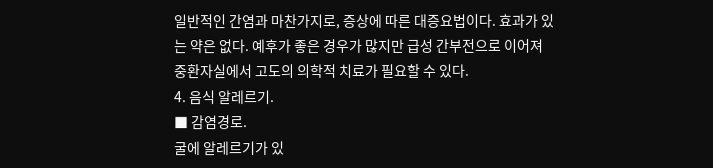일반적인 간염과 마찬가지로, 증상에 따른 대증요법이다. 효과가 있는 약은 없다. 예후가 좋은 경우가 많지만 급성 간부전으로 이어져 중환자실에서 고도의 의학적 치료가 필요할 수 있다.
4. 음식 알레르기.
■ 감염경로.
굴에 알레르기가 있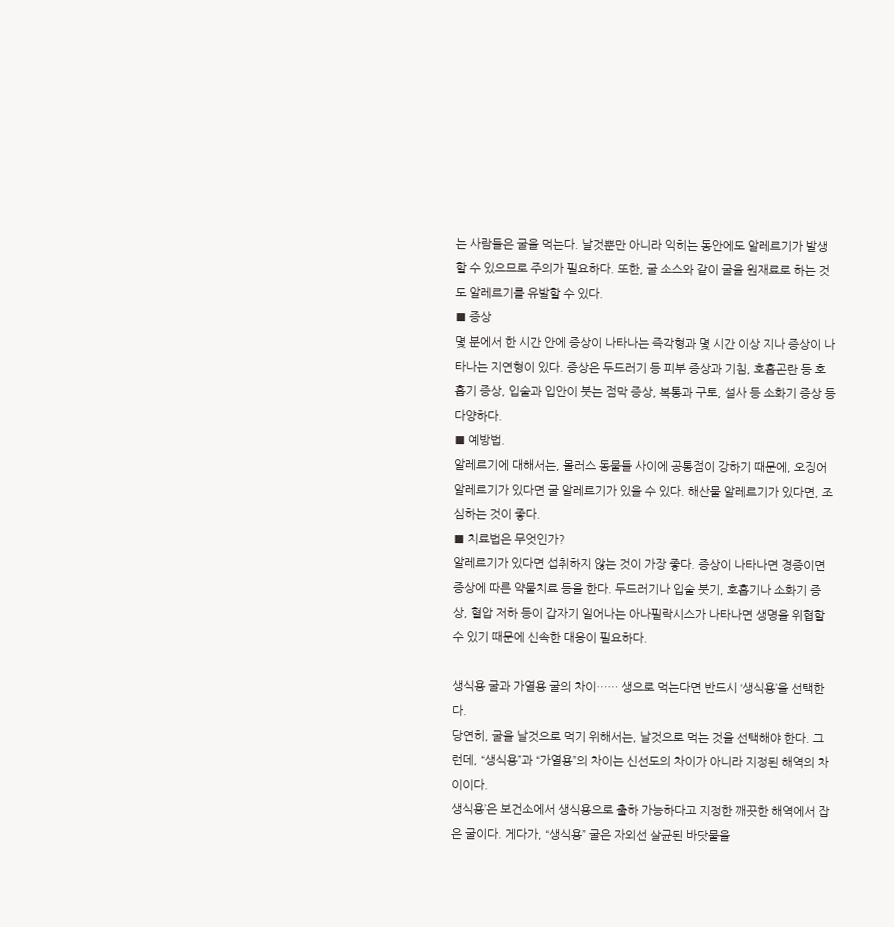는 사람들은 굴을 먹는다. 날것뿐만 아니라 익히는 동안에도 알레르기가 발생할 수 있으므로 주의가 필요하다. 또한, 굴 소스와 같이 굴을 원재료로 하는 것도 알레르기를 유발할 수 있다.
■ 증상
몇 분에서 한 시간 안에 증상이 나타나는 즉각형과 몇 시간 이상 지나 증상이 나타나는 지연형이 있다. 증상은 두드러기 등 피부 증상과 기침, 호흡곤란 등 호흡기 증상, 입술과 입안이 붓는 점막 증상, 복통과 구토, 설사 등 소화기 증상 등 다양하다.
■ 예방법.
알레르기에 대해서는, 몰러스 동물들 사이에 공통점이 강하기 때문에, 오징어 알레르기가 있다면 굴 알레르기가 있을 수 있다. 해산물 알레르기가 있다면, 조심하는 것이 좋다.
■ 치료법은 무엇인가?
알레르기가 있다면 섭취하지 않는 것이 가장 좋다. 증상이 나타나면 경증이면 증상에 따른 약물치료 등을 한다. 두드러기나 입술 붓기, 호흡기나 소화기 증상, 혈압 저하 등이 갑자기 일어나는 아나필락시스가 나타나면 생명을 위협할 수 있기 때문에 신속한 대응이 필요하다.

생식용 굴과 가열용 굴의 차이…… 생으로 먹는다면 반드시 ‘생식용’을 선택한다.
당연히, 굴을 날것으로 먹기 위해서는, 날것으로 먹는 것을 선택해야 한다. 그런데, “생식용”과 “가열용”의 차이는 신선도의 차이가 아니라 지정된 해역의 차이이다.
생식용’은 보건소에서 생식용으로 출하 가능하다고 지정한 깨끗한 해역에서 잡은 굴이다. 게다가, “생식용” 굴은 자외선 살균된 바닷물을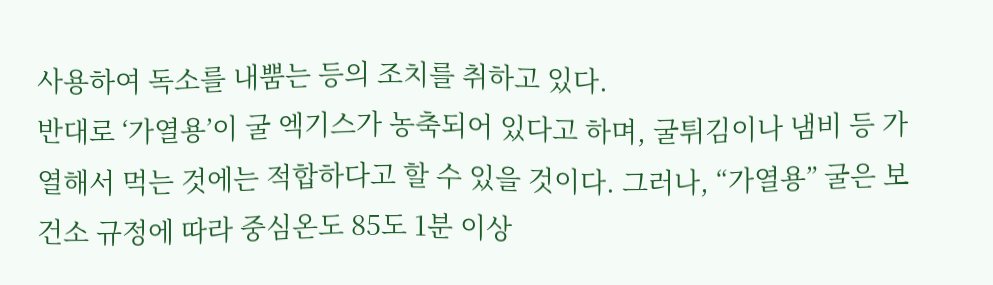사용하여 독소를 내뿜는 등의 조치를 취하고 있다.
반대로 ‘가열용’이 굴 엑기스가 농축되어 있다고 하며, 굴튀김이나 냄비 등 가열해서 먹는 것에는 적합하다고 할 수 있을 것이다. 그러나, “가열용” 굴은 보건소 규정에 따라 중심온도 85도 1분 이상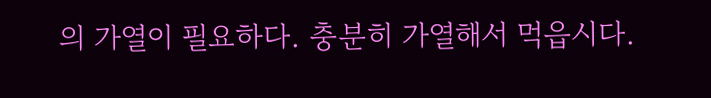의 가열이 필요하다. 충분히 가열해서 먹읍시다.